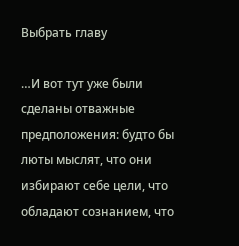Выбрать главу

…И вот тут уже были сделаны отважные предположения: будто бы люты мыслят, что они избирают себе цели, что обладают сознанием, что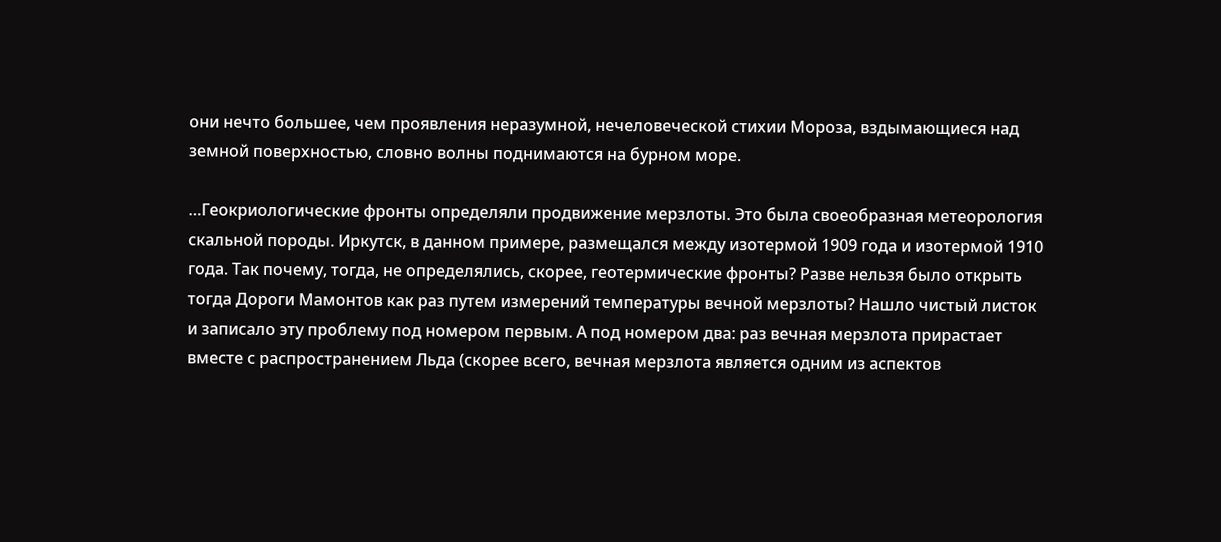они нечто большее, чем проявления неразумной, нечеловеческой стихии Мороза, вздымающиеся над земной поверхностью, словно волны поднимаются на бурном море.

…Геокриологические фронты определяли продвижение мерзлоты. Это была своеобразная метеорология скальной породы. Иркутск, в данном примере, размещался между изотермой 1909 года и изотермой 1910 года. Так почему, тогда, не определялись, скорее, геотермические фронты? Разве нельзя было открыть тогда Дороги Мамонтов как раз путем измерений температуры вечной мерзлоты? Нашло чистый листок и записало эту проблему под номером первым. А под номером два: раз вечная мерзлота прирастает вместе с распространением Льда (скорее всего, вечная мерзлота является одним из аспектов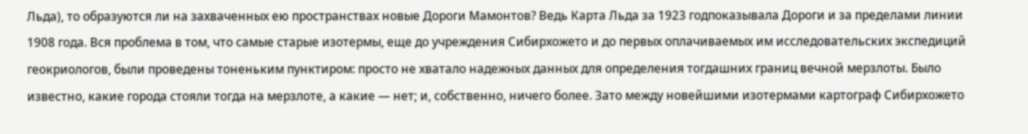Льда), то образуются ли на захваченных ею пространствах новые Дороги Мамонтов? Ведь Карта Льда за 1923 годпоказывала Дороги и за пределами линии 1908 года. Вся проблема в том, что самые старые изотермы, еще до учреждения Сибирхожето и до первых оплачиваемых им исследовательских экспедиций геокриологов, были проведены тоненьким пунктиром: просто не хватало надежных данных для определения тогдашних границ вечной мерзлоты. Было известно, какие города стояли тогда на мерзлоте, а какие — нет; и, собственно, ничего более. Зато между новейшими изотермами картограф Сибирхожето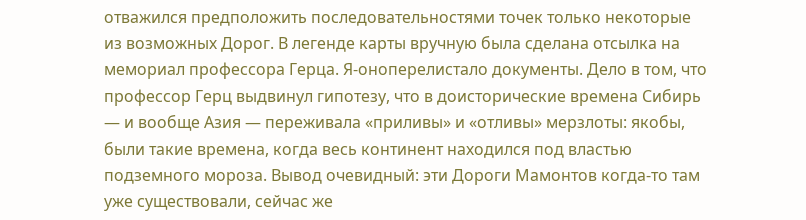отважился предположить последовательностями точек только некоторые из возможных Дорог. В легенде карты вручную была сделана отсылка на мемориал профессора Герца. Я-оноперелистало документы. Дело в том, что профессор Герц выдвинул гипотезу, что в доисторические времена Сибирь — и вообще Азия — переживала «приливы» и «отливы» мерзлоты: якобы, были такие времена, когда весь континент находился под властью подземного мороза. Вывод очевидный: эти Дороги Мамонтов когда-то там уже существовали, сейчас же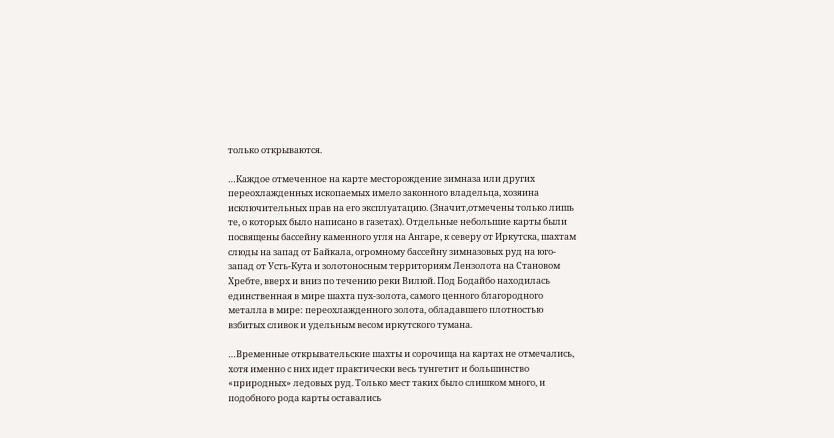только открываются.

…Каждое отмеченное на карте месторождение зимназа или других переохлажденных ископаемых имело законного владельца, хозяина исключительных прав на его эксплуатацию. (Значит,отмечены только лишь те, о которых было написано в газетах). Отдельные небольшие карты были посвящены бассейну каменного угля на Ангаре, к северу от Иркутска, шахтам слюды на запад от Байкала, огромному бассейну зимназовых руд на юго-запад от Усть-Кута и золотоносным территориям Лензолота на Становом Хребте, вверх и вниз по течению реки Вилюй. Под Бодайбо находилась единственная в мире шахта пух-золота, самого ценного благородного металла в мире: переохлажденного золота, обладавшего плотностью взбитых сливок и удельным весом иркутского тумана.

…Временные открывательские шахты и сорочища на картах не отмечались, хотя именно с них идет практически весь тунгетит и большинство «природных» ледовых руд. Только мест таких было слишком много, и подобного рода карты оставались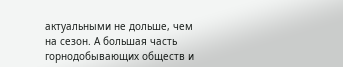актуальными не дольше, чем на сезон. А большая часть горнодобывающих обществ и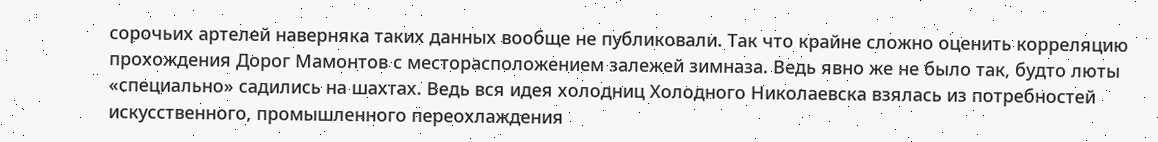сорочьих артелей наверняка таких данных вообще не публиковали. Так что крайне сложно оценить корреляцию прохождения Дорог Мамонтов с месторасположением залежей зимназа. Ведь явно же не было так, будто люты «специально» садились на шахтах. Ведь вся идея холодниц Холодного Николаевска взялась из потребностей искусственного, промышленного переохлаждения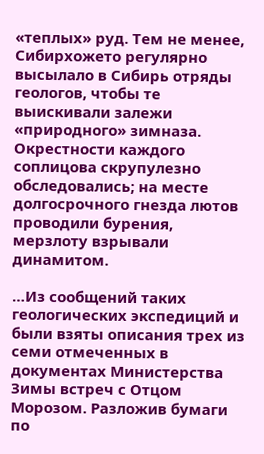«теплых» руд. Тем не менее, Сибирхожето регулярно высылало в Сибирь отряды геологов, чтобы те выискивали залежи «природного» зимназа. Окрестности каждого соплицова скрупулезно обследовались; на месте долгосрочного гнезда лютов проводили бурения, мерзлоту взрывали динамитом.

…Из сообщений таких геологических экспедиций и были взяты описания трех из семи отмеченных в документах Министерства Зимы встреч с Отцом Морозом. Разложив бумаги по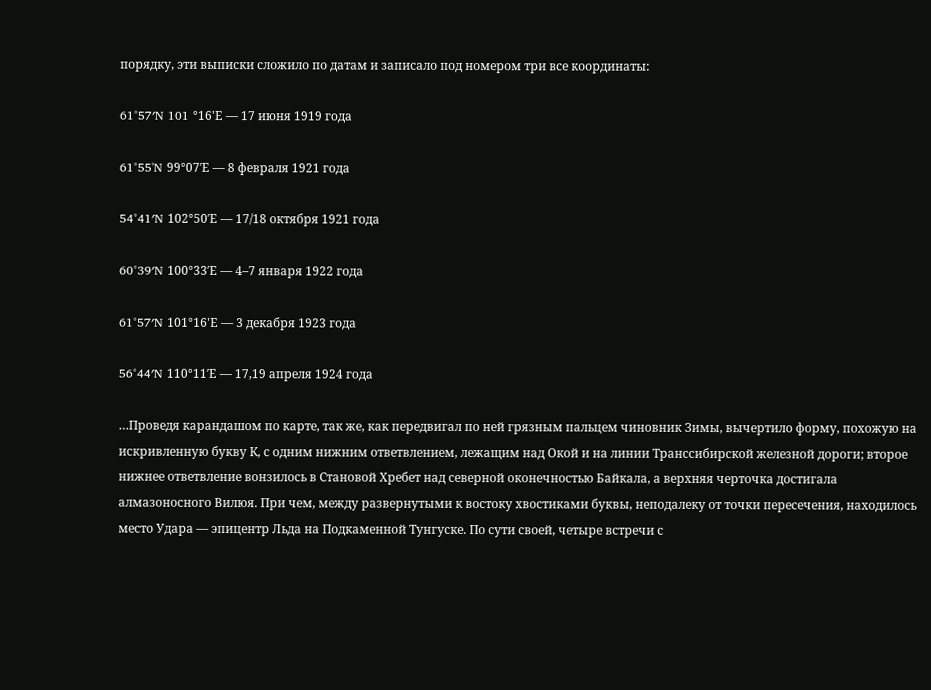порядку, эти выписки сложило по датам и записало под номером три все координаты:

61°57′N 101 °16'Е — 17 июня 1919 года

61°55'N 99°07′Е — 8 февраля 1921 года

54°41′N 102°50′Е — 17/18 октября 1921 года

60°39′N 100°33′Е — 4–7 января 1922 года

61°57′N 101°16'Е — 3 декабря 1923 года

56°44′N 110°11′Е — 17,19 апреля 1924 года

…Проведя карандашом по карте, так же, как передвигал по ней грязным пальцем чиновник Зимы, вычертило форму, похожую на искривленную букву К, с одним нижним ответвлением, лежащим над Окой и на линии Транссибирской железной дороги; второе нижнее ответвление вонзилось в Становой Хребет над северной оконечностью Байкала, а верхняя черточка достигала алмазоносного Вилюя. При чем, между развернутыми к востоку хвостиками буквы, неподалеку от точки пересечения, находилось место Удара — эпицентр Льда на Подкаменной Тунгуске. По сути своей, четыре встречи с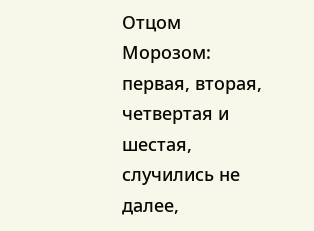Отцом Морозом: первая, вторая, четвертая и шестая, случились не далее,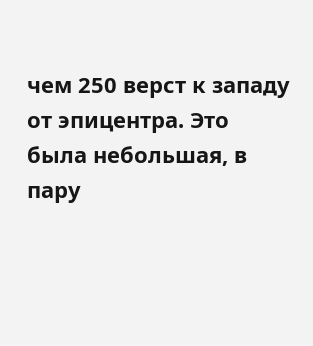чем 250 верст к западу от эпицентра. Это была небольшая, в пару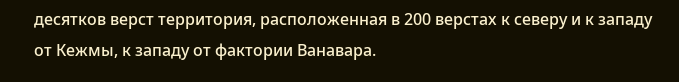десятков верст территория, расположенная в 200 верстах к северу и к западу от Кежмы, к западу от фактории Ванавара.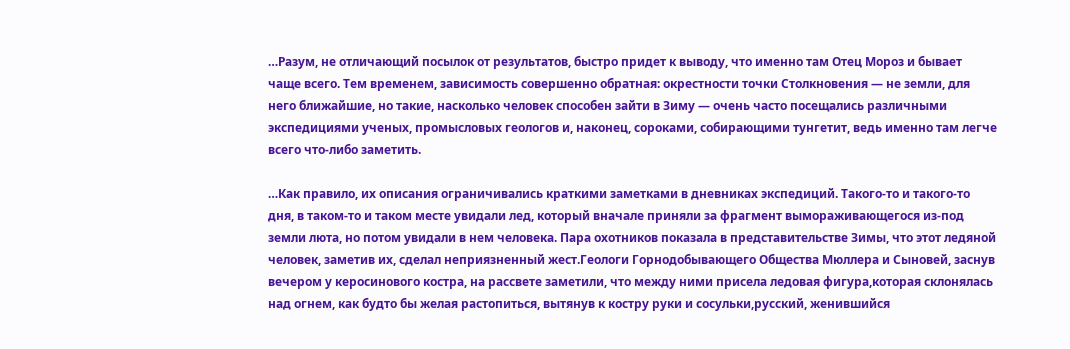…Разум, не отличающий посылок от результатов, быстро придет к выводу, что именно там Отец Мороз и бывает чаще всего. Тем временем, зависимость совершенно обратная: окрестности точки Столкновения — не земли, для него ближайшие, но такие, насколько человек способен зайти в Зиму — очень часто посещались различными экспедициями ученых, промысловых геологов и, наконец, сороками, собирающими тунгетит, ведь именно там легче всего что-либо заметить.

…Как правило, их описания ограничивались краткими заметками в дневниках экспедиций. Такого-то и такого-то дня, в таком-то и таком месте увидали лед, который вначале приняли за фрагмент вымораживающегося из-под земли люта, но потом увидали в нем человека. Пара охотников показала в представительстве Зимы, что этот ледяной человек, заметив их, сделал неприязненный жест.Геологи Горнодобывающего Общества Мюллера и Сыновей, заснув вечером у керосинового костра, на рассвете заметили, что между ними присела ледовая фигура,которая склонялась над огнем, как будто бы желая растопиться, вытянув к костру руки и сосульки,русский, женившийся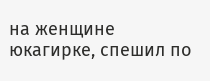на женщине юкагирке, спешил по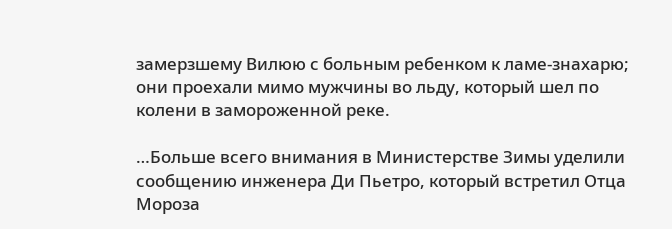замерзшему Вилюю с больным ребенком к ламе-знахарю; они проехали мимо мужчины во льду, который шел по колени в замороженной реке.

…Больше всего внимания в Министерстве Зимы уделили сообщению инженера Ди Пьетро, который встретил Отца Мороза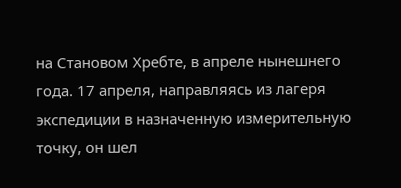на Становом Хребте, в апреле нынешнего года. 17 апреля, направляясь из лагеря экспедиции в назначенную измерительную точку, он шел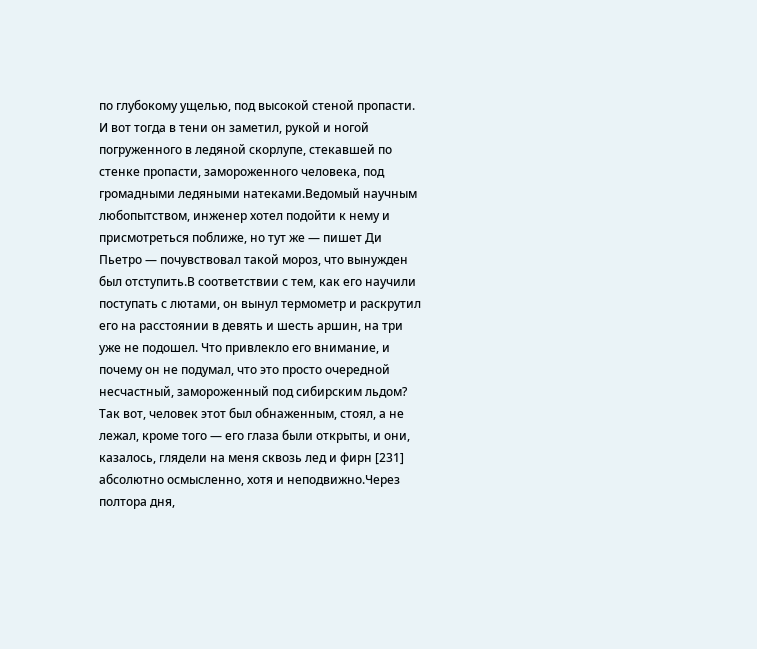по глубокому ущелью, под высокой стеной пропасти. И вот тогда в тени он заметил, рукой и ногой погруженного в ледяной скорлупе, стекавшей по стенке пропасти, замороженного человека, под громадными ледяными натеками.Ведомый научным любопытством, инженер хотел подойти к нему и присмотреться поближе, но тут же — пишет Ди Пьетро — почувствовал такой мороз, что вынужден был отступить.В соответствии с тем, как его научили поступать с лютами, он вынул термометр и раскрутил его на расстоянии в девять и шесть аршин, на три уже не подошел. Что привлекло его внимание, и почему он не подумал, что это просто очередной несчастный, замороженный под сибирским льдом? Так вот, человек этот был обнаженным, стоял, а не лежал, кроме того — его глаза были открыты, и они, казалось, глядели на меня сквозь лед и фирн [231] абсолютно осмысленно, хотя и неподвижно.Через полтора дня,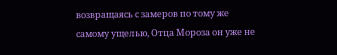возвращаясь с замеров по тому же самому ущелью, Отца Мороза он уже не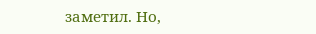заметил. Но,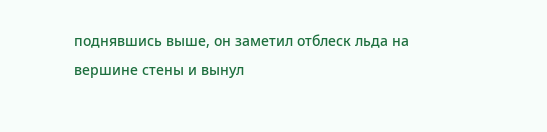поднявшись выше, он заметил отблеск льда на вершине стены и вынул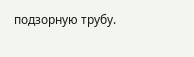подзорную трубу.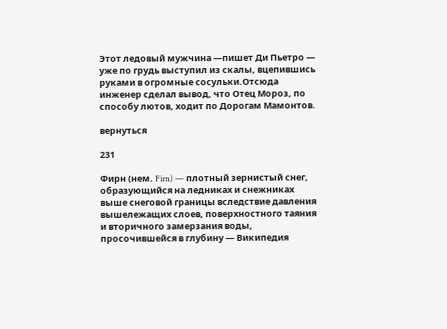Этот ледовый мужчина —пишет Ди Пьетро — уже по грудь выступил из скалы, вцепившись руками в огромные сосульки.Отсюда инженер сделал вывод, что Отец Мороз, по способу лютов, ходит по Дорогам Мамонтов.

вернуться

231

Фирн (нем. Firn) — плотный зернистый снег, образующийся на ледниках и снежниках выше снеговой границы вследствие давления вышележащих слоев, поверхностного таяния и вторичного замерзания воды, просочившейся в глубину — Википедия